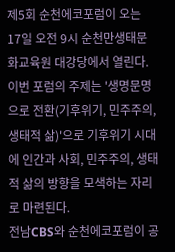제5회 순천에코포럼이 오는 17일 오전 9시 순천만생태문화교육원 대강당에서 열린다.
이번 포럼의 주제는 '생명문명으로 전환(기후위기, 민주주의, 생태적 삶)'으로 기후위기 시대에 인간과 사회, 민주주의, 생태적 삶의 방향을 모색하는 자리로 마련된다.
전남CBS와 순천에코포럼이 공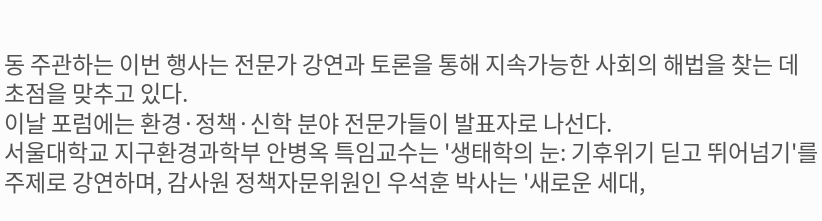동 주관하는 이번 행사는 전문가 강연과 토론을 통해 지속가능한 사회의 해법을 찾는 데 초점을 맞추고 있다.
이날 포럼에는 환경·정책·신학 분야 전문가들이 발표자로 나선다.
서울대학교 지구환경과학부 안병옥 특임교수는 '생태학의 눈: 기후위기 딛고 뛰어넘기'를 주제로 강연하며, 감사원 정책자문위원인 우석훈 박사는 '새로운 세대,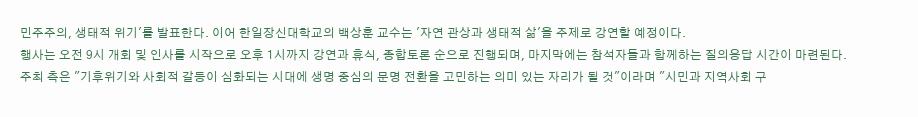민주주의, 생태적 위기'를 발표한다. 이어 한일장신대학교의 백상훈 교수는 '자연 관상과 생태적 삶'을 주제로 강연할 예정이다.
행사는 오전 9시 개회 및 인사를 시작으로 오후 1시까지 강연과 휴식, 종합토론 순으로 진행되며, 마지막에는 참석자들과 함께하는 질의응답 시간이 마련된다.
주최 측은 "기후위기와 사회적 갈등이 심화되는 시대에 생명 중심의 문명 전환을 고민하는 의미 있는 자리가 될 것"이라며 "시민과 지역사회 구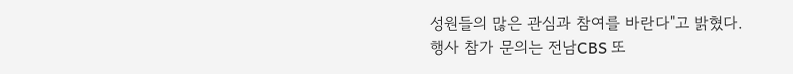성원들의 많은 관심과 참여를 바란다"고 밝혔다.
행사 참가 문의는 전남CBS 또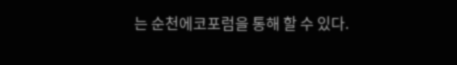는 순천에코포럼을 통해 할 수 있다.